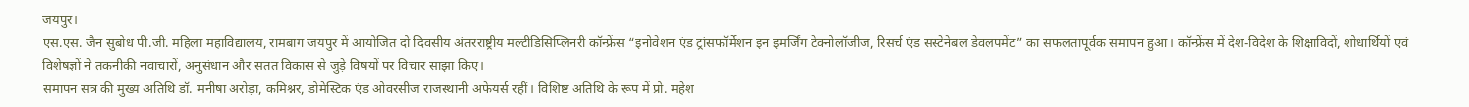जयपुर।
एस.एस. जैन सुबोध पी.जी. महिला महाविद्यालय, रामबाग जयपुर में आयोजित दो दिवसीय अंतरराष्ट्रीय मल्टीडिसिप्लिनरी कॉन्फ्रेंस “इनोवेशन एंड ट्रांसफॉर्मेशन इन इमर्जिंग टेक्नोलॉजीज, रिसर्च एंड सस्टेनेबल डेवलपमेंट” का सफलतापूर्वक समापन हुआ। कॉन्फ्रेंस में देश-विदेश के शिक्षाविदों, शोधार्थियों एवं विशेषज्ञों ने तकनीकी नवाचारों, अनुसंधान और सतत विकास से जुड़े विषयों पर विचार साझा किए।
समापन सत्र की मुख्य अतिथि डॉ. मनीषा अरोड़ा, कमिश्नर, डोमेस्टिक एंड ओवरसीज राजस्थानी अफेयर्स रहीं। विशिष्ट अतिथि के रूप में प्रो. महेश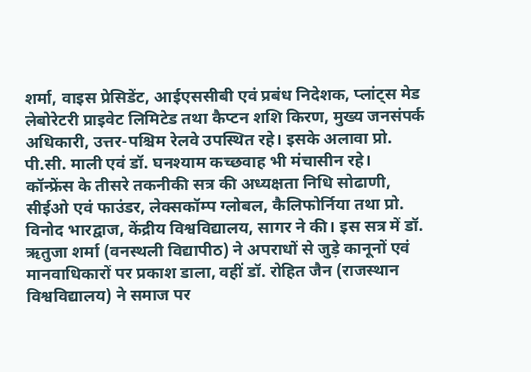शर्मा, वाइस प्रेसिडेंट, आईएससीबी एवं प्रबंध निदेशक, प्लांट्स मेड लेबोरेटरी प्राइवेट लिमिटेड तथा कैप्टन शशि किरण, मुख्य जनसंपर्क अधिकारी, उत्तर-पश्चिम रेलवे उपस्थित रहे। इसके अलावा प्रो. पी.सी. माली एवं डॉ. घनश्याम कच्छवाह भी मंचासीन रहे।
कॉन्फ्रेंस के तीसरे तकनीकी सत्र की अध्यक्षता निधि सोढाणी, सीईओ एवं फाउंडर, लेक्सकॉम्प ग्लोबल, कैलिफोर्निया तथा प्रो. विनोद भारद्वाज, केंद्रीय विश्वविद्यालय, सागर ने की। इस सत्र में डॉ. ऋतुजा शर्मा (वनस्थली विद्यापीठ) ने अपराधों से जुड़े कानूनों एवं मानवाधिकारों पर प्रकाश डाला, वहीं डॉ. रोहित जैन (राजस्थान विश्वविद्यालय) ने समाज पर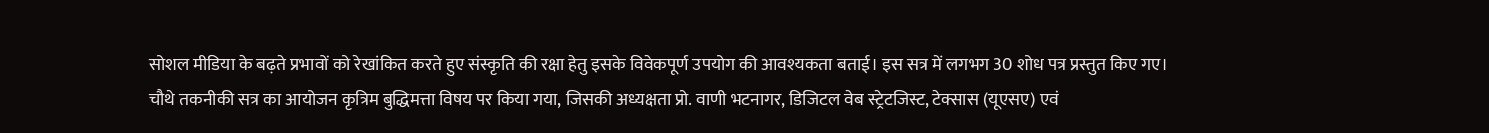सोशल मीडिया के बढ़ते प्रभावों को रेखांकित करते हुए संस्कृति की रक्षा हेतु इसके विवेकपूर्ण उपयोग की आवश्यकता बताई। इस सत्र में लगभग 30 शोध पत्र प्रस्तुत किए गए।
चौथे तकनीकी सत्र का आयोजन कृत्रिम बुद्धिमत्ता विषय पर किया गया, जिसकी अध्यक्षता प्रो. वाणी भटनागर, डिजिटल वेब स्ट्रेटजिस्ट, टेक्सास (यूएसए) एवं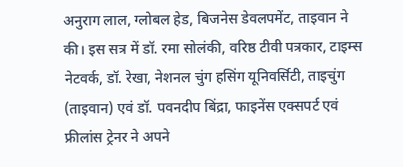अनुराग लाल, ग्लोबल हेड, बिजनेस डेवलपमेंट, ताइवान ने की। इस सत्र में डॉ. रमा सोलंकी, वरिष्ठ टीवी पत्रकार, टाइम्स नेटवर्क, डॉ. रेखा, नेशनल चुंग हसिंग यूनिवर्सिटी, ताइचुंग (ताइवान) एवं डॉ. पवनदीप बिंद्रा, फाइनेंस एक्सपर्ट एवं फ्रीलांस ट्रेनर ने अपने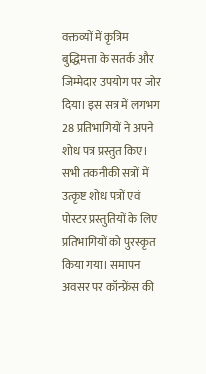वक्तव्यों में कृत्रिम बुद्धिमत्ता के सतर्क और जिम्मेदार उपयोग पर जोर दिया। इस सत्र में लगभग 28 प्रतिभागियों ने अपने शोध पत्र प्रस्तुत किए।
सभी तकनीकी सत्रों में उत्कृष्ट शोध पत्रों एवं पोस्टर प्रस्तुतियों के लिए प्रतिभागियों को पुरस्कृत किया गया। समापन अवसर पर कॉन्फ्रेंस की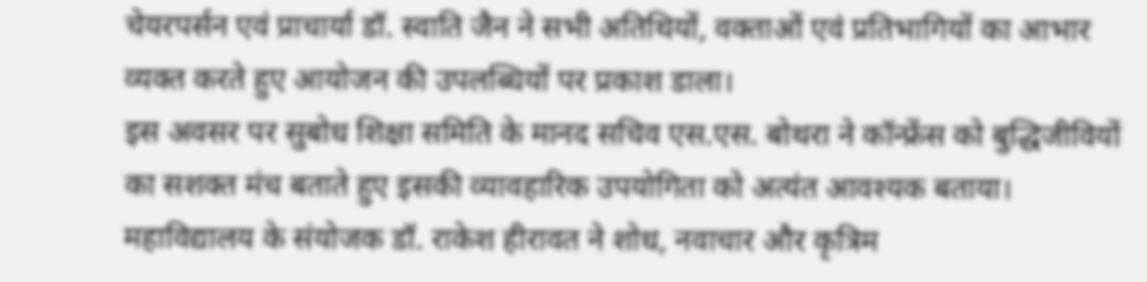चेयरपर्सन एवं प्राचार्या डॉ. स्वाति जैन ने सभी अतिथियों, वक्ताओं एवं प्रतिभागियों का आभार व्यक्त करते हुए आयोजन की उपलब्धियों पर प्रकाश डाला।
इस अवसर पर सुबोध शिक्षा समिति के मानद सचिव एस.एस. बोथरा ने कॉन्फ्रेंस को बुद्धिजीवियों का सशक्त मंच बताते हुए इसकी व्यावहारिक उपयोगिता को अत्यंत आवश्यक बताया। महाविद्यालय के संयोजक डॉ. राकेश हीरावत ने शोध, नवाचार और कृत्रिम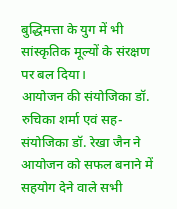बुद्धिमत्ता के युग में भी सांस्कृतिक मूल्यों के संरक्षण पर बल दिया।
आयोजन की संयोजिका डॉ. रुचिका शर्मा एवं सह-संयोजिका डॉ. रेखा जैन ने आयोजन को सफल बनाने में सहयोग देने वाले सभी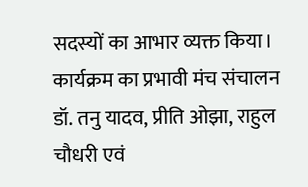सदस्यों का आभार व्यक्त किया। कार्यक्रम का प्रभावी मंच संचालन डॉ. तनु यादव, प्रीति ओझा, राहुल चौधरी एवं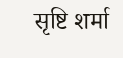सृष्टि शर्मा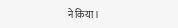ने किया।